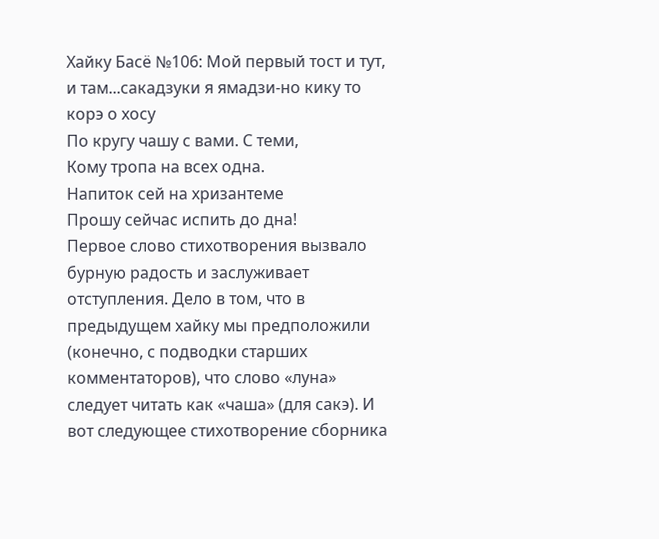Хайку Басё №106: Мой первый тост и тут, и там...сакадзуки я ямадзи-но кику то корэ о хосу
По кругу чашу с вами. С теми,
Кому тропа на всех одна.
Напиток сей на хризантеме
Прошу сейчас испить до дна!
Первое слово стихотворения вызвало бурную радость и заслуживает отступления. Дело в том, что в предыдущем хайку мы предположили (конечно, с подводки старших комментаторов), что слово «луна» следует читать как «чаша» (для сакэ). И вот следующее стихотворение сборника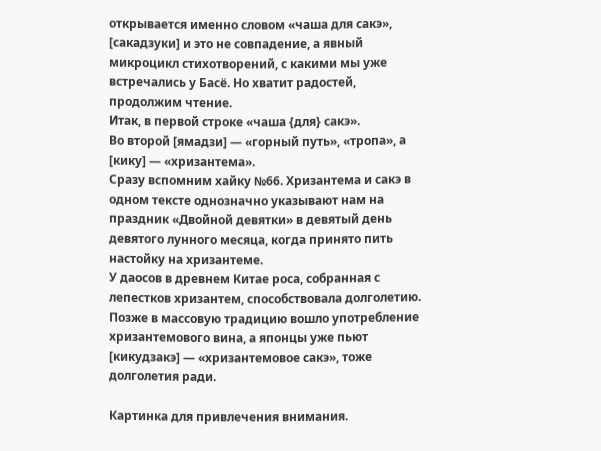открывается именно словом «чаша для сакэ», [сакадзуки] и это не совпадение, а явный микроцикл стихотворений, с какими мы уже встречались у Басё. Но хватит радостей, продолжим чтение.
Итак, в первой строке «чаша {для} сакэ».
Во второй [ямадзи] — «горный путь», «тропа», а [кику] — «хризантема».
Сразу вспомним хайку №66. Хризантема и сакэ в одном тексте однозначно указывают нам на праздник «Двойной девятки» в девятый день девятого лунного месяца, когда принято пить настойку на хризантеме.
У даосов в древнем Китае роса, собранная с лепестков хризантем, способствовала долголетию. Позже в массовую традицию вошло употребление хризантемового вина, а японцы уже пьют [кикудзакэ] — «хризантемовое сакэ», тоже долголетия ради.

Картинка для привлечения внимания.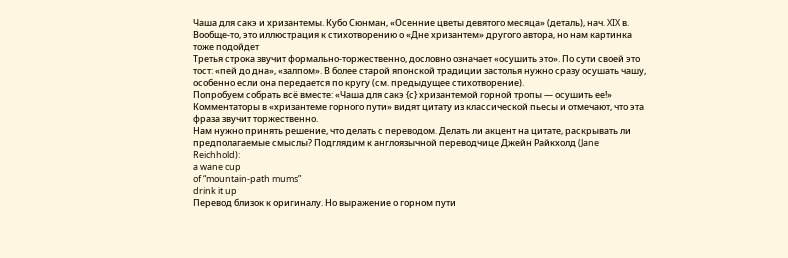Чаша для сакэ и хризантемы. Кубо Сюнман, «Осенние цветы девятого месяца» (деталь), нач. XIX в. Вообще-то, это иллюстрация к стихотворению о «Дне хризантем» другого автора, но нам картинка тоже подойдет
Третья строка звучит формально-торжественно, дословно означает «осушить это». По сути своей это тост: «пей до дна», «залпом». В более старой японской традиции застолья нужно сразу осушать чашу, особенно если она передается по кругу (см. предыдущее стихотворение).
Попробуем собрать всё вместе: «Чаша для сакэ {с} хризантемой горной тропы — осушить ее!»
Комментаторы в «хризантеме горного пути» видят цитату из классической пьесы и отмечают, что эта фраза звучит торжественно.
Нам нужно принять решение, что делать с переводом. Делать ли акцент на цитате, раскрывать ли предполагаемые смыслы? Подглядим к англоязычной переводчице Джейн Райкхолд (Jane Reichhold):
a wane cup
of “mountain-path mums”
drink it up
Перевод близок к оригиналу. Но выражение о горном пути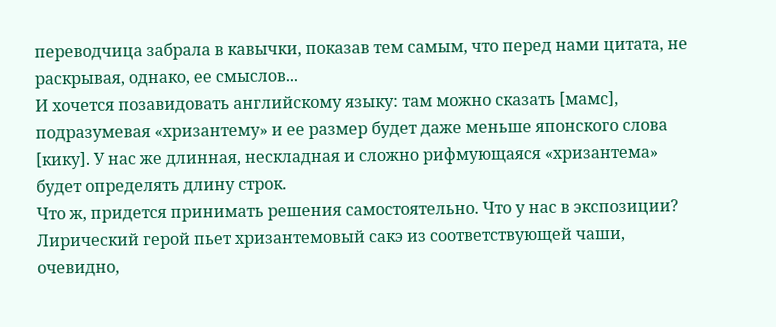переводчица забрала в кавычки, показав тем самым, что перед нами цитата, не раскрывая, однако, ее смыслов...
И хочется позавидовать английскому языку: там можно сказать [мамс], подразумевая «хризантему» и ее размер будет даже меньше японского слова [кику]. У нас же длинная, нескладная и сложно рифмующаяся «хризантема» будет определять длину строк.
Что ж, придется принимать решения самостоятельно. Что у нас в экспозиции? Лирический герой пьет хризантемовый сакэ из соответствующей чаши, очевидно,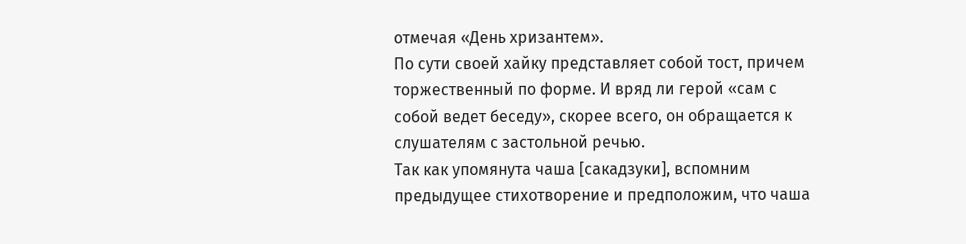отмечая «День хризантем».
По сути своей хайку представляет собой тост, причем торжественный по форме. И вряд ли герой «сам с собой ведет беседу», скорее всего, он обращается к слушателям с застольной речью.
Так как упомянута чаша [сакадзуки], вспомним предыдущее стихотворение и предположим, что чаша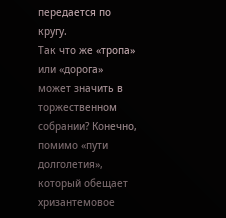передается по кругу.
Так что же «тропа» или «дорога» может значить в торжественном собрании? Конечно, помимо «пути долголетия», который обещает хризантемовое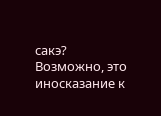сакэ? Возможно, это иносказание к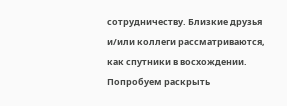сотрудничеству. Близкие друзья и/или коллеги рассматриваются, как спутники в восхождении.
Попробуем раскрыть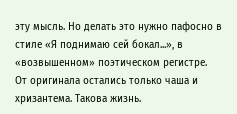эту мысль. Но делать это нужно пафосно в стиле «Я поднимаю сей бокал...», в «возвышенном» поэтическом регистре.
От оригинала остались только чаша и хризантема. Такова жизнь.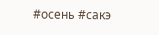#осень #сакэ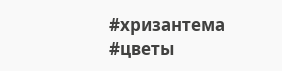#хризантема #цветы